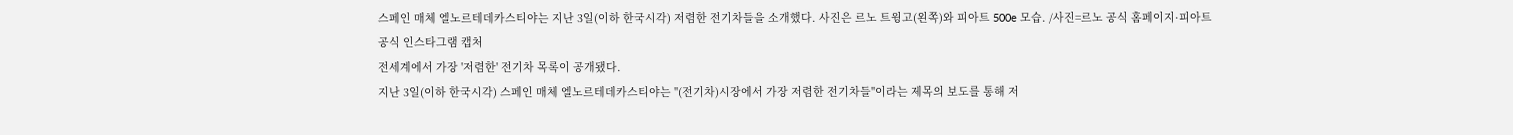스페인 매체 엘노르테데카스티야는 지난 3일(이하 한국시각) 저렴한 전기차들을 소개했다. 사진은 르노 트윙고(왼쪽)와 피아트 500e 모습. /사진=르노 공식 홈페이지·피아트 공식 인스타그램 캡처
전세계에서 가장 '저렴한' 전기차 목록이 공개됐다.
지난 3일(이하 한국시각) 스페인 매체 엘노르테데카스티야는 "(전기차)시장에서 가장 저렴한 전기차들"이라는 제목의 보도를 통해 저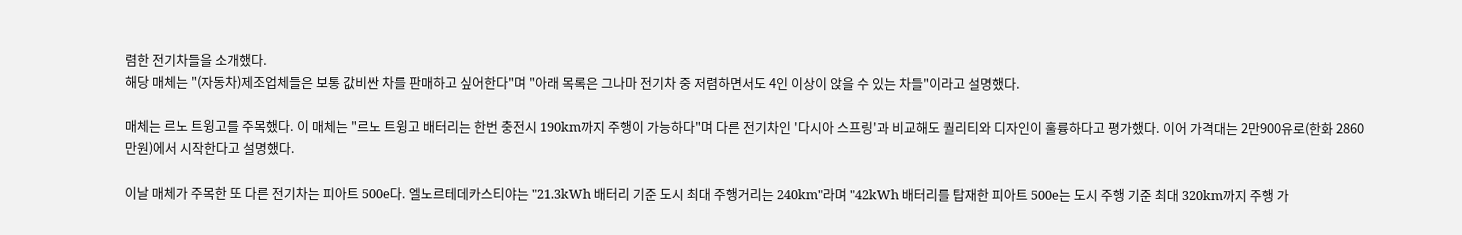렴한 전기차들을 소개했다.
해당 매체는 "(자동차)제조업체들은 보통 값비싼 차를 판매하고 싶어한다"며 "아래 목록은 그나마 전기차 중 저렴하면서도 4인 이상이 앉을 수 있는 차들"이라고 설명했다.

매체는 르노 트윙고를 주목했다. 이 매체는 "르노 트윙고 배터리는 한번 충전시 190km까지 주행이 가능하다"며 다른 전기차인 '다시아 스프링'과 비교해도 퀄리티와 디자인이 훌륭하다고 평가했다. 이어 가격대는 2만900유로(한화 2860만원)에서 시작한다고 설명했다.

이날 매체가 주목한 또 다른 전기차는 피아트 500e다. 엘노르테데카스티야는 "21.3kWh 배터리 기준 도시 최대 주행거리는 240km"라며 "42kWh 배터리를 탑재한 피아트 500e는 도시 주행 기준 최대 320km까지 주행 가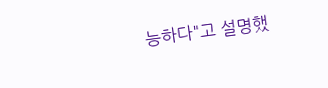능하다"고 설명했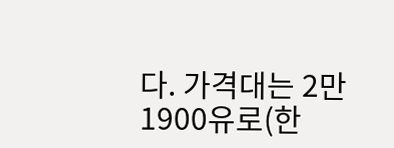다. 가격대는 2만1900유로(한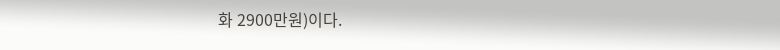화 2900만원)이다.